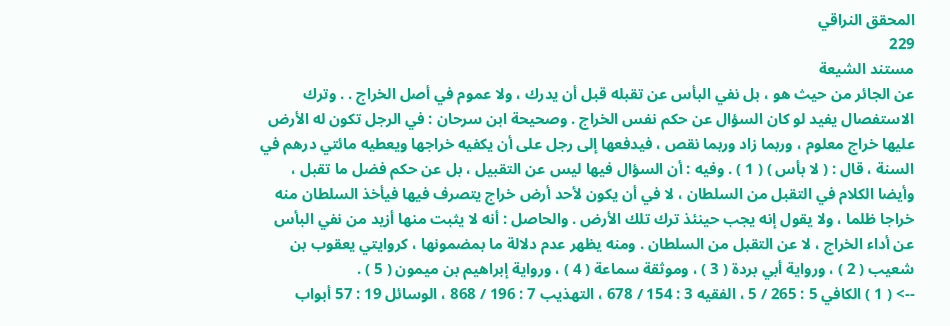المحقق النراقي
229
مستند الشيعة
عن الجائر من حيث هو ، بل نفي البأس عن تقبله قبل أن يدرك ، ولا عموم في أصل الخراج . . وترك الاستفصال يفيد لو كان السؤال عن حكم نفس الخراج . وصحيحة ابن سرحان : في الرجل تكون له الأرض عليها خراج معلوم ، وربما زاد وربما نقص ، فيدفعها إلى رجل على أن يكفيه خراجها ويعطيه مائتي درهم في السنة ، قال : ( لا بأس ) ( 1 ) . وفيه : أن السؤال فيها ليس عن التقبيل ، بل عن حكم فضل ما تقبل ، وأيضا الكلام في التقبل من السلطان ، لا في أن يكون لأحد أرض خراج يتصرف فيها فيأخذ السلطان منه خراجا ظلما ، ولا يقول إنه يجب حينئذ ترك تلك الأرض . والحاصل : أنه لا يثبت منها أزيد من نفي البأس عن أداء الخراج ، لا عن التقبل من السلطان . ومنه يظهر عدم دلالة ما بمضمونها ، كروايتي يعقوب بن شعيب ( 2 ) ، ورواية أبي بردة ( 3 ) ، وموثقة سماعة ( 4 ) ، ورواية إبراهيم بن ميمون ( 5 ) .
--> ( 1 ) الكافي 5 : 265 / 5 ، الفقيه 3 : 154 / 678 ، التهذيب 7 : 196 / 868 ، الوسائل 19 : 57 أبواب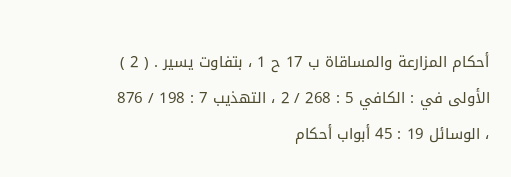أحكام المزارعة والمساقاة ب 17 ح 1 ، بتفاوت يسير . ( 2 ) الأولى في : الكافي 5 : 268 / 2 ، التهذيب 7 : 198 / 876 ، الوسائل 19 : 45 أبواب أحكام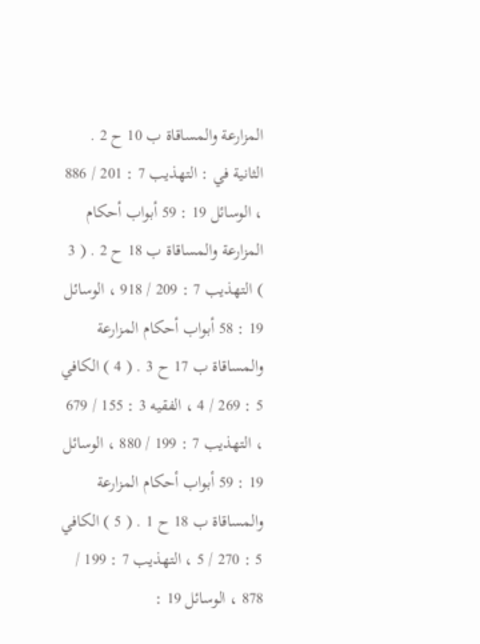المزارعة والمساقاة ب 10 ح 2 . الثانية في : التهذيب 7 : 201 / 886 ، الوسائل 19 : 59 أبواب أحكام المزارعة والمساقاة ب 18 ح 2 . ( 3 ) التهذيب 7 : 209 / 918 ، الوسائل 19 : 58 أبواب أحكام المزارعة والمساقاة ب 17 ح 3 . ( 4 ) الكافي 5 : 269 / 4 ، الفقيه 3 : 155 / 679 ، التهذيب 7 : 199 / 880 ، الوسائل 19 : 59 أبواب أحكام المزارعة والمساقاة ب 18 ح 1 . ( 5 ) الكافي 5 : 270 / 5 ، التهذيب 7 : 199 / 878 ، الوسائل 19 :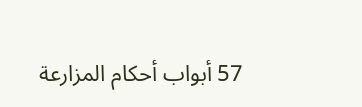57 أبواب أحكام المزارعة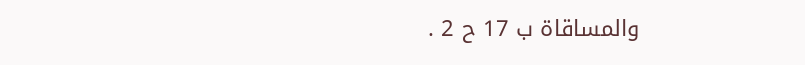والمساقاة ب 17 ح 2 .